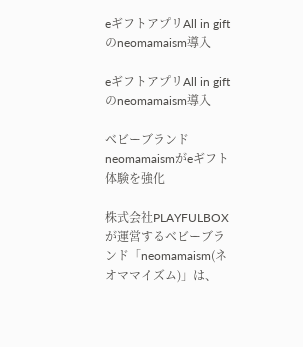eギフトアプリAll in giftのneomamaism導入

eギフトアプリAll in giftのneomamaism導入

ベビーブランドneomamaismがeギフト体験を強化

株式会社PLAYFULBOXが運営するベビーブランド「neomamaism(ネオママイズム)」は、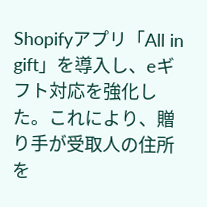Shopifyアプリ「All in gift」を導入し、eギフト対応を強化した。これにより、贈り手が受取人の住所を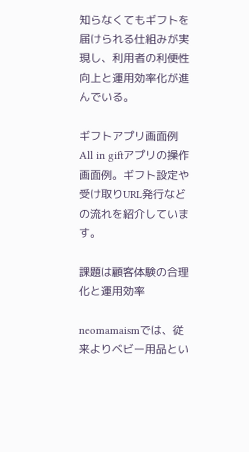知らなくてもギフトを届けられる仕組みが実現し、利用者の利便性向上と運用効率化が進んでいる。

ギフトアプリ画面例All in giftアプリの操作画面例。ギフト設定や受け取りURL発行などの流れを紹介しています。

課題は顧客体験の合理化と運用効率

neomamaismでは、従来よりベビー用品とい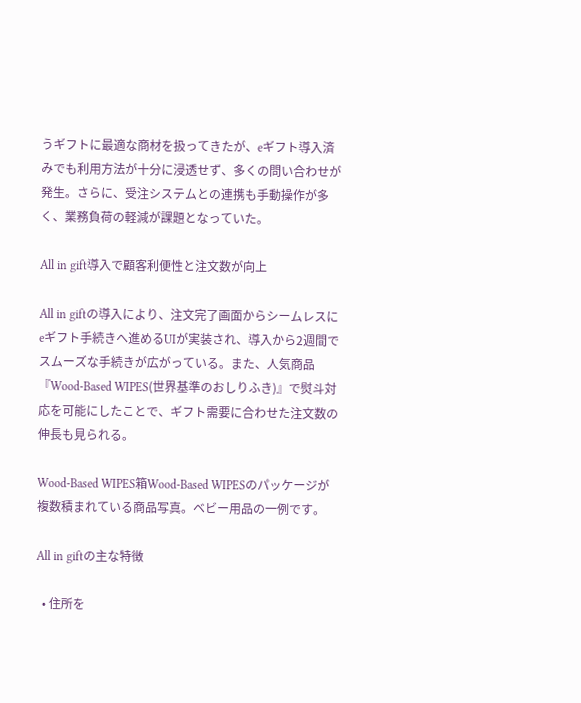うギフトに最適な商材を扱ってきたが、eギフト導入済みでも利用方法が十分に浸透せず、多くの問い合わせが発生。さらに、受注システムとの連携も手動操作が多く、業務負荷の軽減が課題となっていた。

All in gift導入で顧客利便性と注文数が向上

All in giftの導入により、注文完了画面からシームレスにeギフト手続きへ進めるUIが実装され、導入から2週間でスムーズな手続きが広がっている。また、人気商品『Wood-Based WIPES(世界基準のおしりふき)』で熨斗対応を可能にしたことで、ギフト需要に合わせた注文数の伸長も見られる。

Wood-Based WIPES箱Wood-Based WIPESのパッケージが複数積まれている商品写真。ベビー用品の一例です。

All in giftの主な特徴

  • 住所を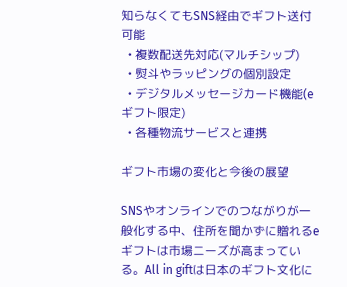知らなくてもSNS経由でギフト送付可能
  • 複数配送先対応(マルチシップ)
  • 熨斗やラッピングの個別設定
  • デジタルメッセージカード機能(eギフト限定)
  • 各種物流サービスと連携

ギフト市場の変化と今後の展望

SNSやオンラインでのつながりが一般化する中、住所を聞かずに贈れるeギフトは市場ニーズが高まっている。All in giftは日本のギフト文化に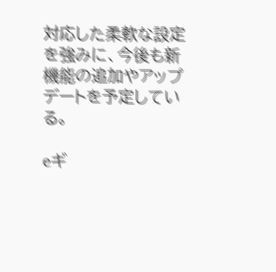対応した柔軟な設定を強みに、今後も新機能の追加やアップデートを予定している。

eギ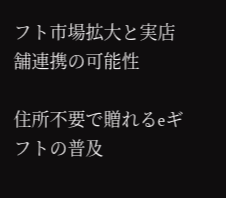フト市場拡大と実店舗連携の可能性

住所不要で贈れるeギフトの普及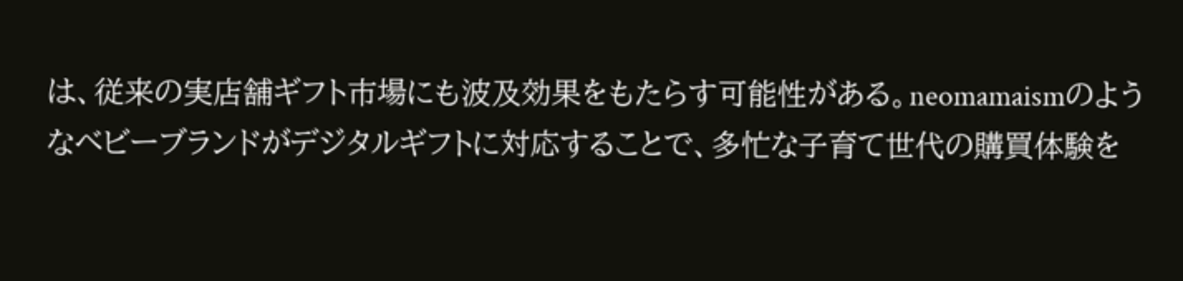は、従来の実店舗ギフト市場にも波及効果をもたらす可能性がある。neomamaismのようなベビーブランドがデジタルギフトに対応することで、多忙な子育て世代の購買体験を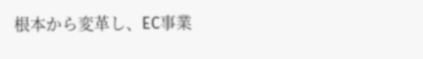根本から変革し、EC事業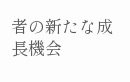者の新たな成長機会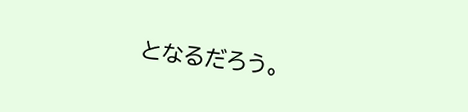となるだろう。